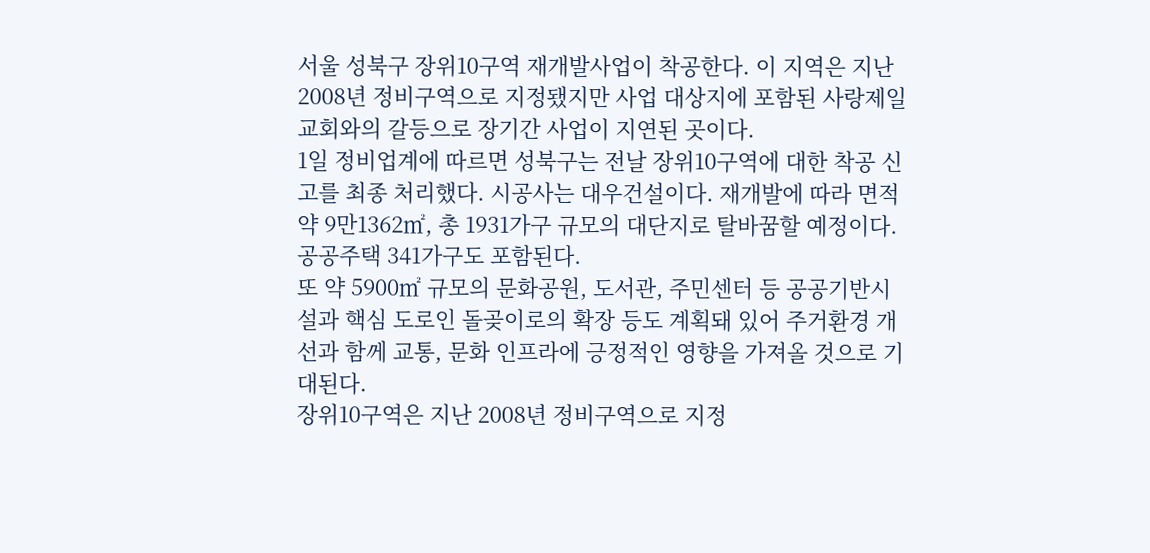서울 성북구 장위10구역 재개발사업이 착공한다. 이 지역은 지난 2008년 정비구역으로 지정됐지만 사업 대상지에 포함된 사랑제일교회와의 갈등으로 장기간 사업이 지연된 곳이다.
1일 정비업계에 따르면 성북구는 전날 장위10구역에 대한 착공 신고를 최종 처리했다. 시공사는 대우건설이다. 재개발에 따라 면적 약 9만1362㎡, 총 1931가구 규모의 대단지로 탈바꿈할 예정이다. 공공주택 341가구도 포함된다.
또 약 5900㎡ 규모의 문화공원, 도서관, 주민센터 등 공공기반시설과 핵심 도로인 돌곶이로의 확장 등도 계획돼 있어 주거환경 개선과 함께 교통, 문화 인프라에 긍정적인 영향을 가져올 것으로 기대된다.
장위10구역은 지난 2008년 정비구역으로 지정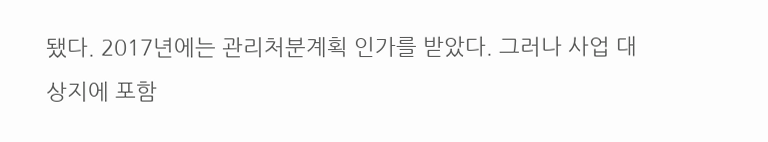됐다. 2017년에는 관리처분계획 인가를 받았다. 그러나 사업 대상지에 포함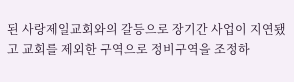된 사랑제일교회와의 갈등으로 장기간 사업이 지연됐고 교회를 제외한 구역으로 정비구역을 조정하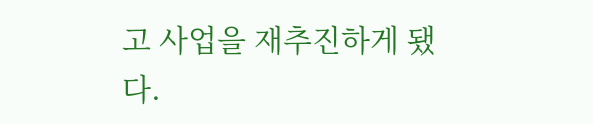고 사업을 재추진하게 됐다.